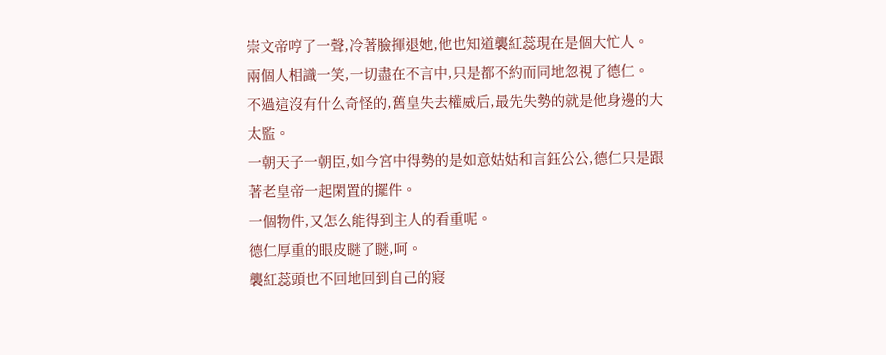崇文帝哼了一聲,冷著臉揮退她,他也知道襲紅蕊現在是個大忙人。
兩個人相識一笑,一切盡在不言中,只是都不約而同地忽視了德仁。
不過這沒有什么奇怪的,舊皇失去權威后,最先失勢的就是他身邊的大太監。
一朝天子一朝臣,如今宮中得勢的是如意姑姑和言鈺公公,德仁只是跟著老皇帝一起閑置的擺件。
一個物件,又怎么能得到主人的看重呢。
德仁厚重的眼皮瞇了瞇,呵。
襲紅蕊頭也不回地回到自己的寢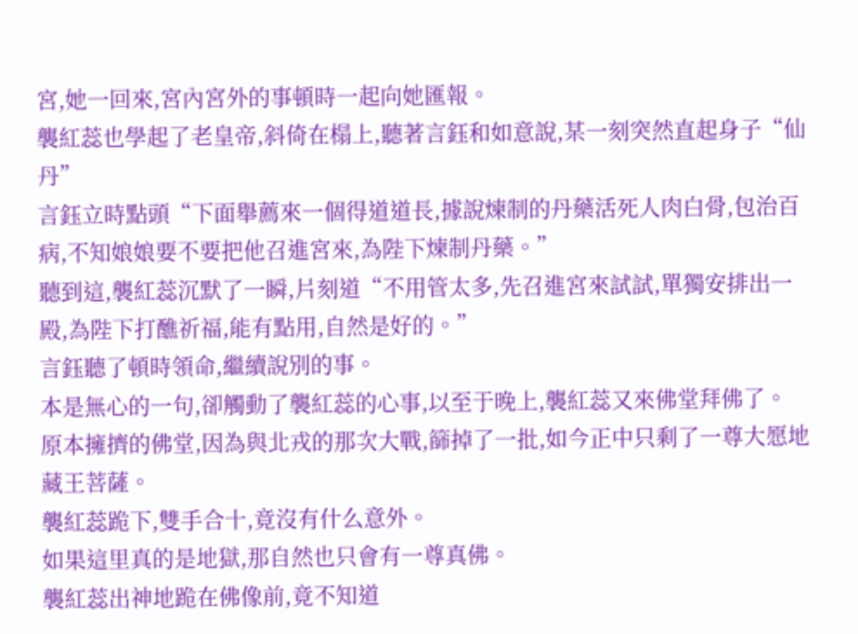宮,她一回來,宮內宮外的事頓時一起向她匯報。
襲紅蕊也學起了老皇帝,斜倚在榻上,聽著言鈺和如意說,某一刻突然直起身子“仙丹”
言鈺立時點頭“下面舉薦來一個得道道長,據說煉制的丹藥活死人肉白骨,包治百病,不知娘娘要不要把他召進宮來,為陛下煉制丹藥。”
聽到這,襲紅蕊沉默了一瞬,片刻道“不用管太多,先召進宮來試試,單獨安排出一殿,為陛下打醮祈福,能有點用,自然是好的。”
言鈺聽了頓時領命,繼續說別的事。
本是無心的一句,卻觸動了襲紅蕊的心事,以至于晚上,襲紅蕊又來佛堂拜佛了。
原本擁擠的佛堂,因為與北戎的那次大戰,篩掉了一批,如今正中只剩了一尊大愿地藏王菩薩。
襲紅蕊跪下,雙手合十,竟沒有什么意外。
如果這里真的是地獄,那自然也只會有一尊真佛。
襲紅蕊出神地跪在佛像前,竟不知道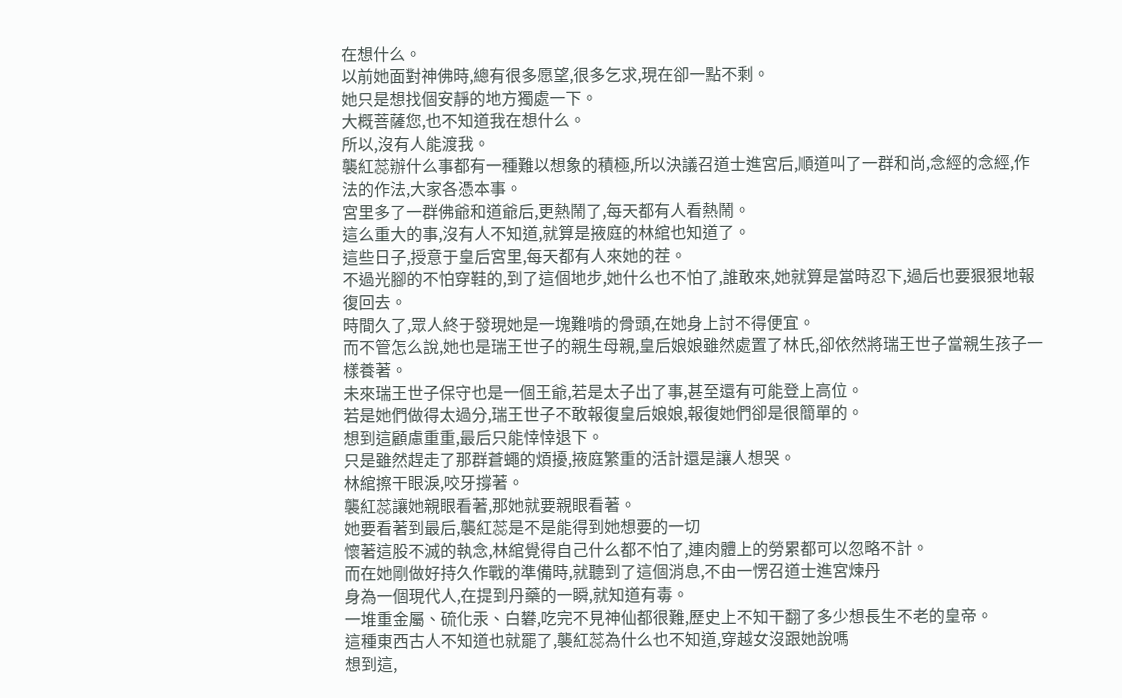在想什么。
以前她面對神佛時,總有很多愿望,很多乞求,現在卻一點不剩。
她只是想找個安靜的地方獨處一下。
大概菩薩您,也不知道我在想什么。
所以,沒有人能渡我。
襲紅蕊辦什么事都有一種難以想象的積極,所以決議召道士進宮后,順道叫了一群和尚,念經的念經,作法的作法,大家各憑本事。
宮里多了一群佛爺和道爺后,更熱鬧了,每天都有人看熱鬧。
這么重大的事,沒有人不知道,就算是掖庭的林綰也知道了。
這些日子,授意于皇后宮里,每天都有人來她的茬。
不過光腳的不怕穿鞋的,到了這個地步,她什么也不怕了,誰敢來,她就算是當時忍下,過后也要狠狠地報復回去。
時間久了,眾人終于發現她是一塊難啃的骨頭,在她身上討不得便宜。
而不管怎么說,她也是瑞王世子的親生母親,皇后娘娘雖然處置了林氏,卻依然將瑞王世子當親生孩子一樣養著。
未來瑞王世子保守也是一個王爺,若是太子出了事,甚至還有可能登上高位。
若是她們做得太過分,瑞王世子不敢報復皇后娘娘,報復她們卻是很簡單的。
想到這顧慮重重,最后只能悻悻退下。
只是雖然趕走了那群蒼蠅的煩擾,掖庭繁重的活計還是讓人想哭。
林綰擦干眼淚,咬牙撐著。
襲紅蕊讓她親眼看著,那她就要親眼看著。
她要看著到最后,襲紅蕊是不是能得到她想要的一切
懷著這股不滅的執念,林綰覺得自己什么都不怕了,連肉體上的勞累都可以忽略不計。
而在她剛做好持久作戰的準備時,就聽到了這個消息,不由一愣召道士進宮煉丹
身為一個現代人,在提到丹藥的一瞬,就知道有毒。
一堆重金屬、硫化汞、白礬,吃完不見神仙都很難,歷史上不知干翻了多少想長生不老的皇帝。
這種東西古人不知道也就罷了,襲紅蕊為什么也不知道,穿越女沒跟她說嗎
想到這,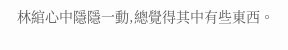林綰心中隱隱一動,總覺得其中有些東西。